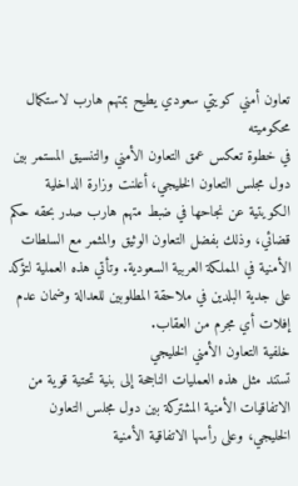تعاون أمني كويتي سعودي يطيح بمتهم هارب لاستكمال محكوميته
في خطوة تعكس عمق التعاون الأمني والتنسيق المستمر بين دول مجلس التعاون الخليجي، أعلنت وزارة الداخلية الكويتية عن نجاحها في ضبط متهم هارب صدر بحقه حكم قضائي، وذلك بفضل التعاون الوثيق والمثمر مع السلطات الأمنية في المملكة العربية السعودية. وتأتي هذه العملية لتؤكد على جدية البلدين في ملاحقة المطلوبين للعدالة وضمان عدم إفلات أي مجرم من العقاب.
خلفية التعاون الأمني الخليجي
تستند مثل هذه العمليات الناجحة إلى بنية تحتية قوية من الاتفاقيات الأمنية المشتركة بين دول مجلس التعاون الخليجي، وعلى رأسها الاتفاقية الأمنية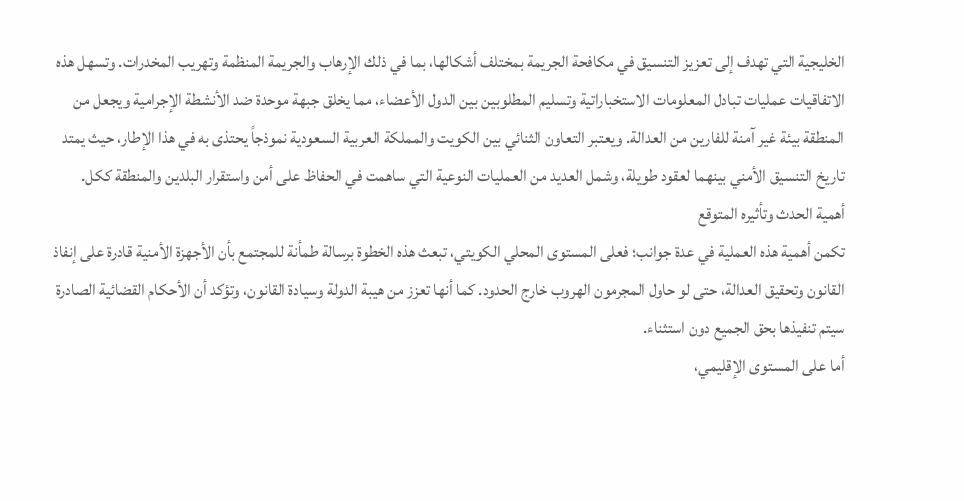الخليجية التي تهدف إلى تعزيز التنسيق في مكافحة الجريمة بمختلف أشكالها، بما في ذلك الإرهاب والجريمة المنظمة وتهريب المخدرات. وتسهل هذه الاتفاقيات عمليات تبادل المعلومات الاستخباراتية وتسليم المطلوبين بين الدول الأعضاء، مما يخلق جبهة موحدة ضد الأنشطة الإجرامية ويجعل من المنطقة بيئة غير آمنة للفارين من العدالة. ويعتبر التعاون الثنائي بين الكويت والمملكة العربية السعودية نموذجاً يحتذى به في هذا الإطار، حيث يمتد تاريخ التنسيق الأمني بينهما لعقود طويلة، وشمل العديد من العمليات النوعية التي ساهمت في الحفاظ على أمن واستقرار البلدين والمنطقة ككل.
أهمية الحدث وتأثيره المتوقع
تكمن أهمية هذه العملية في عدة جوانب؛ فعلى المستوى المحلي الكويتي، تبعث هذه الخطوة برسالة طمأنة للمجتمع بأن الأجهزة الأمنية قادرة على إنفاذ القانون وتحقيق العدالة، حتى لو حاول المجرمون الهروب خارج الحدود. كما أنها تعزز من هيبة الدولة وسيادة القانون، وتؤكد أن الأحكام القضائية الصادرة سيتم تنفيذها بحق الجميع دون استثناء.
أما على المستوى الإقليمي،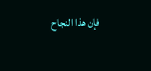فإن هذا النجاح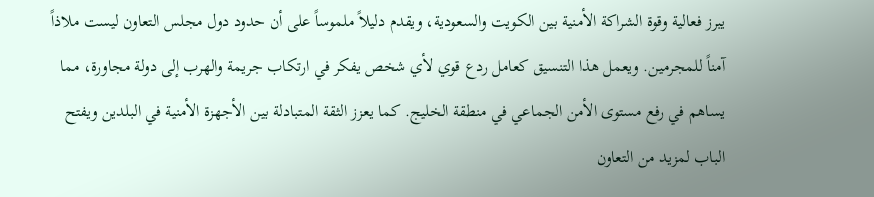يبرز فعالية وقوة الشراكة الأمنية بين الكويت والسعودية، ويقدم دليلاً ملموساً على أن حدود دول مجلس التعاون ليست ملاذاً آمناً للمجرمين. ويعمل هذا التنسيق كعامل ردع قوي لأي شخص يفكر في ارتكاب جريمة والهرب إلى دولة مجاورة، مما يساهم في رفع مستوى الأمن الجماعي في منطقة الخليج. كما يعزز الثقة المتبادلة بين الأجهزة الأمنية في البلدين ويفتح الباب لمزيد من التعاون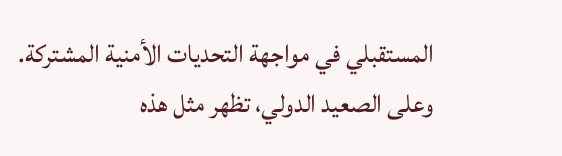المستقبلي في مواجهة التحديات الأمنية المشتركة.
وعلى الصعيد الدولي، تظهر مثل هذه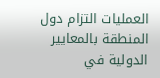العمليات التزام دول المنطقة بالمعايير الدولية في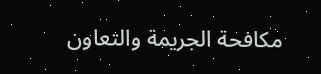مكافحة الجريمة والتعاون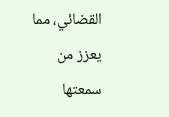القضائي، مما يعزز من سمعتها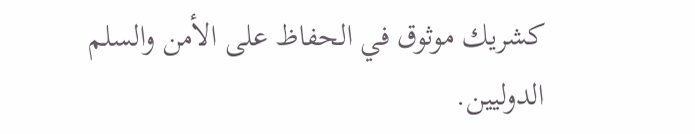كشريك موثوق في الحفاظ على الأمن والسلم الدوليين.